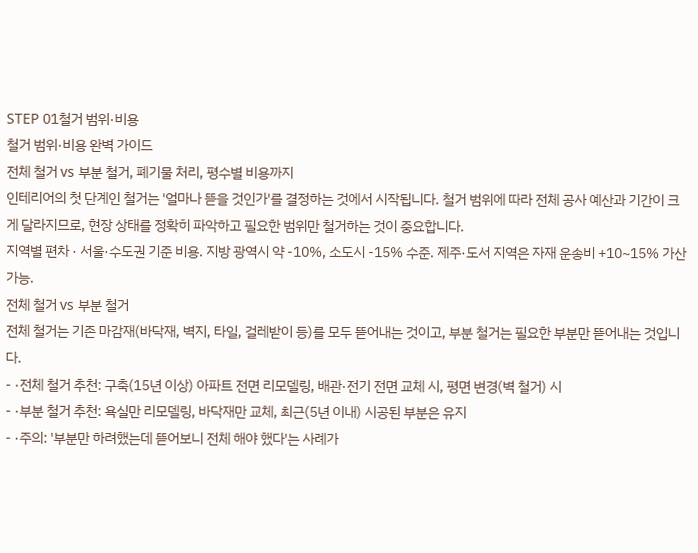STEP 01철거 범위·비용
철거 범위·비용 완벽 가이드
전체 철거 vs 부분 철거, 폐기물 처리, 평수별 비용까지
인테리어의 첫 단계인 철거는 '얼마나 뜯을 것인가'를 결정하는 것에서 시작됩니다. 철거 범위에 따라 전체 공사 예산과 기간이 크게 달라지므로, 현장 상태를 정확히 파악하고 필요한 범위만 철거하는 것이 중요합니다.
지역별 편차 · 서울·수도권 기준 비용. 지방 광역시 약 -10%, 소도시 -15% 수준. 제주·도서 지역은 자재 운송비 +10~15% 가산 가능.
전체 철거 vs 부분 철거
전체 철거는 기존 마감재(바닥재, 벽지, 타일, 걸레받이 등)를 모두 뜯어내는 것이고, 부분 철거는 필요한 부분만 뜯어내는 것입니다.
- ·전체 철거 추천: 구축(15년 이상) 아파트 전면 리모델링, 배관·전기 전면 교체 시, 평면 변경(벽 철거) 시
- ·부분 철거 추천: 욕실만 리모델링, 바닥재만 교체, 최근(5년 이내) 시공된 부분은 유지
- ·주의: '부분만 하려했는데 뜯어보니 전체 해야 했다'는 사례가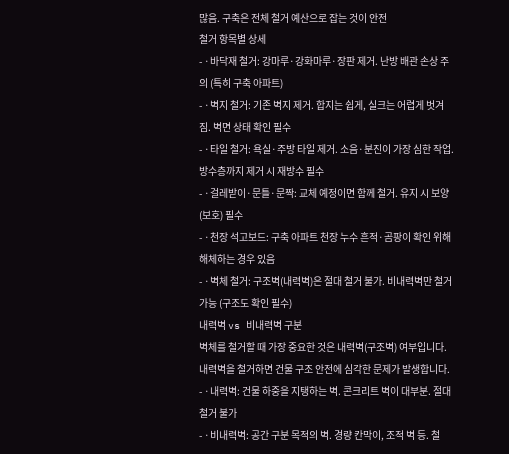많음. 구축은 전체 철거 예산으로 잡는 것이 안전
철거 항목별 상세
- ·바닥재 철거: 강마루·강화마루·장판 제거. 난방 배관 손상 주의 (특히 구축 아파트)
- ·벽지 철거: 기존 벽지 제거. 합지는 쉽게, 실크는 어렵게 벗겨짐. 벽면 상태 확인 필수
- ·타일 철거: 욕실·주방 타일 제거. 소음·분진이 가장 심한 작업. 방수층까지 제거 시 재방수 필수
- ·걸레받이·문틀·문짝: 교체 예정이면 함께 철거. 유지 시 보양(보호) 필수
- ·천장 석고보드: 구축 아파트 천장 누수 흔적·곰팡이 확인 위해 해체하는 경우 있음
- ·벽체 철거: 구조벽(내력벽)은 절대 철거 불가. 비내력벽만 철거 가능 (구조도 확인 필수)
내력벽 vs 비내력벽 구분
벽체를 철거할 때 가장 중요한 것은 내력벽(구조벽) 여부입니다. 내력벽을 철거하면 건물 구조 안전에 심각한 문제가 발생합니다.
- ·내력벽: 건물 하중을 지탱하는 벽. 콘크리트 벽이 대부분. 절대 철거 불가
- ·비내력벽: 공간 구분 목적의 벽. 경량 칸막이, 조적 벽 등. 철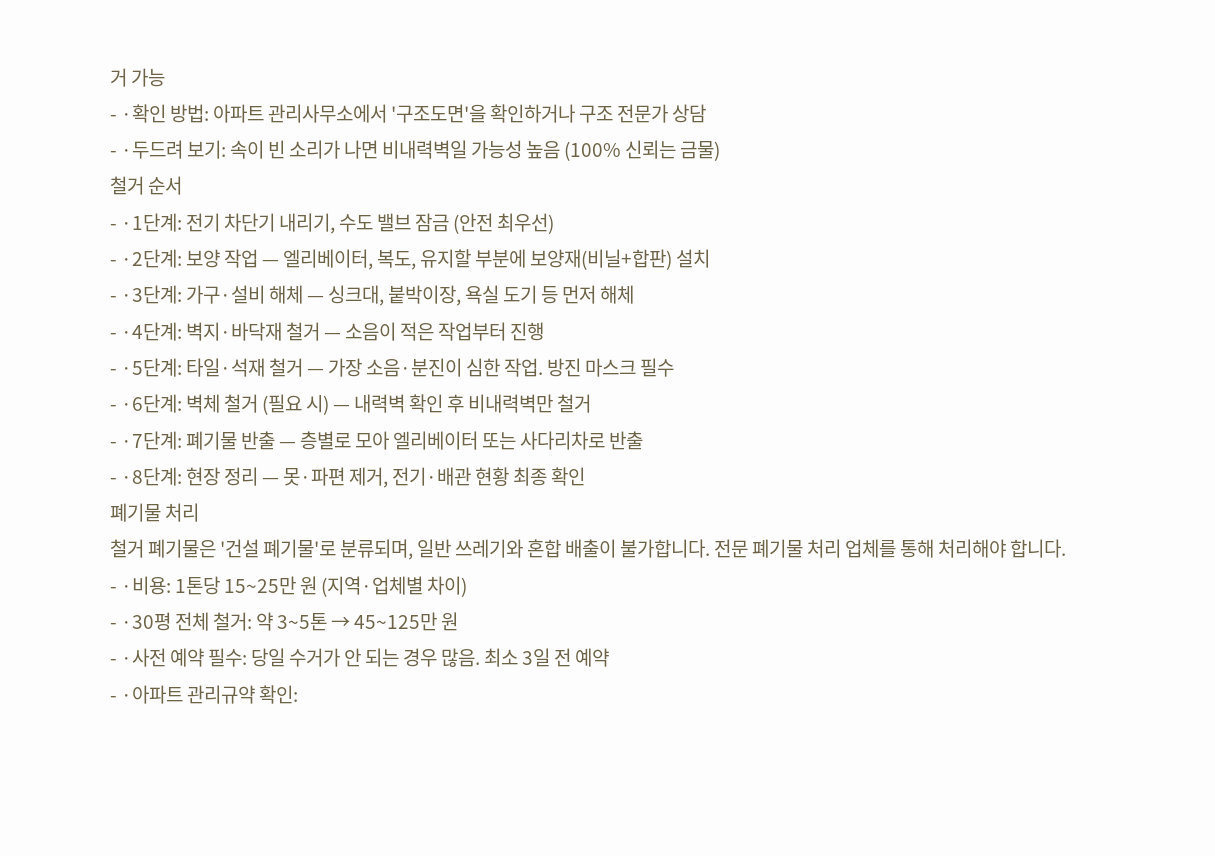거 가능
- ·확인 방법: 아파트 관리사무소에서 '구조도면'을 확인하거나 구조 전문가 상담
- ·두드려 보기: 속이 빈 소리가 나면 비내력벽일 가능성 높음 (100% 신뢰는 금물)
철거 순서
- ·1단계: 전기 차단기 내리기, 수도 밸브 잠금 (안전 최우선)
- ·2단계: 보양 작업 — 엘리베이터, 복도, 유지할 부분에 보양재(비닐+합판) 설치
- ·3단계: 가구·설비 해체 — 싱크대, 붙박이장, 욕실 도기 등 먼저 해체
- ·4단계: 벽지·바닥재 철거 — 소음이 적은 작업부터 진행
- ·5단계: 타일·석재 철거 — 가장 소음·분진이 심한 작업. 방진 마스크 필수
- ·6단계: 벽체 철거 (필요 시) — 내력벽 확인 후 비내력벽만 철거
- ·7단계: 폐기물 반출 — 층별로 모아 엘리베이터 또는 사다리차로 반출
- ·8단계: 현장 정리 — 못·파편 제거, 전기·배관 현황 최종 확인
폐기물 처리
철거 폐기물은 '건설 폐기물'로 분류되며, 일반 쓰레기와 혼합 배출이 불가합니다. 전문 폐기물 처리 업체를 통해 처리해야 합니다.
- ·비용: 1톤당 15~25만 원 (지역·업체별 차이)
- ·30평 전체 철거: 약 3~5톤 → 45~125만 원
- ·사전 예약 필수: 당일 수거가 안 되는 경우 많음. 최소 3일 전 예약
- ·아파트 관리규약 확인: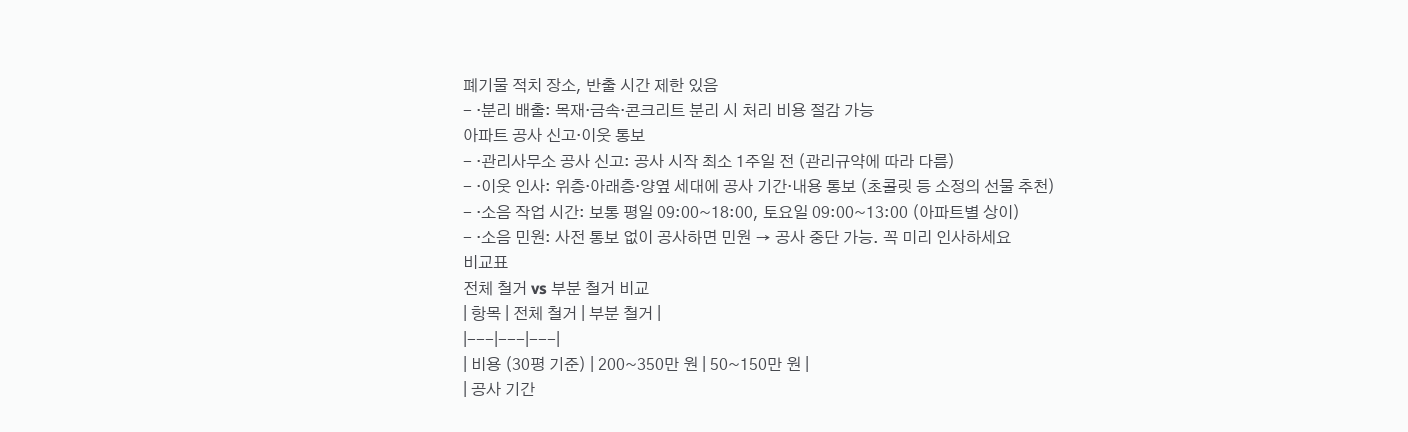폐기물 적치 장소, 반출 시간 제한 있음
- ·분리 배출: 목재·금속·콘크리트 분리 시 처리 비용 절감 가능
아파트 공사 신고·이웃 통보
- ·관리사무소 공사 신고: 공사 시작 최소 1주일 전 (관리규약에 따라 다름)
- ·이웃 인사: 위층·아래층·양옆 세대에 공사 기간·내용 통보 (초콜릿 등 소정의 선물 추천)
- ·소음 작업 시간: 보통 평일 09:00~18:00, 토요일 09:00~13:00 (아파트별 상이)
- ·소음 민원: 사전 통보 없이 공사하면 민원 → 공사 중단 가능. 꼭 미리 인사하세요
비교표
전체 철거 vs 부분 철거 비교
| 항목 | 전체 철거 | 부분 철거 |
|---|---|---|
| 비용 (30평 기준) | 200~350만 원 | 50~150만 원 |
| 공사 기간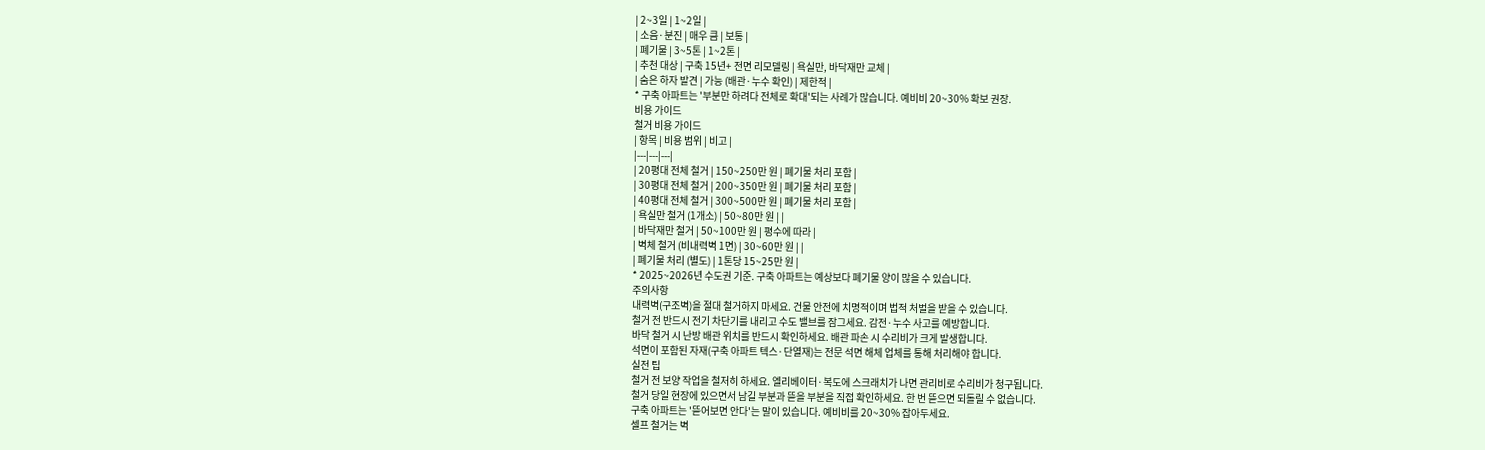| 2~3일 | 1~2일 |
| 소음·분진 | 매우 큼 | 보통 |
| 폐기물 | 3~5톤 | 1~2톤 |
| 추천 대상 | 구축 15년+ 전면 리모델링 | 욕실만, 바닥재만 교체 |
| 숨은 하자 발견 | 가능 (배관·누수 확인) | 제한적 |
* 구축 아파트는 '부분만 하려다 전체로 확대'되는 사례가 많습니다. 예비비 20~30% 확보 권장.
비용 가이드
철거 비용 가이드
| 항목 | 비용 범위 | 비고 |
|---|---|---|
| 20평대 전체 철거 | 150~250만 원 | 폐기물 처리 포함 |
| 30평대 전체 철거 | 200~350만 원 | 폐기물 처리 포함 |
| 40평대 전체 철거 | 300~500만 원 | 폐기물 처리 포함 |
| 욕실만 철거 (1개소) | 50~80만 원 | |
| 바닥재만 철거 | 50~100만 원 | 평수에 따라 |
| 벽체 철거 (비내력벽 1면) | 30~60만 원 | |
| 폐기물 처리 (별도) | 1톤당 15~25만 원 |
* 2025~2026년 수도권 기준. 구축 아파트는 예상보다 폐기물 양이 많을 수 있습니다.
주의사항
내력벽(구조벽)을 절대 철거하지 마세요. 건물 안전에 치명적이며 법적 처벌을 받을 수 있습니다.
철거 전 반드시 전기 차단기를 내리고 수도 밸브를 잠그세요. 감전·누수 사고를 예방합니다.
바닥 철거 시 난방 배관 위치를 반드시 확인하세요. 배관 파손 시 수리비가 크게 발생합니다.
석면이 포함된 자재(구축 아파트 텍스·단열재)는 전문 석면 해체 업체를 통해 처리해야 합니다.
실전 팁
철거 전 보양 작업을 철저히 하세요. 엘리베이터·복도에 스크래치가 나면 관리비로 수리비가 청구됩니다.
철거 당일 현장에 있으면서 남길 부분과 뜯을 부분을 직접 확인하세요. 한 번 뜯으면 되돌릴 수 없습니다.
구축 아파트는 '뜯어보면 안다'는 말이 있습니다. 예비비를 20~30% 잡아두세요.
셀프 철거는 벽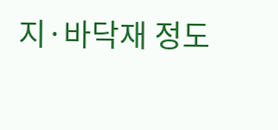지·바닥재 정도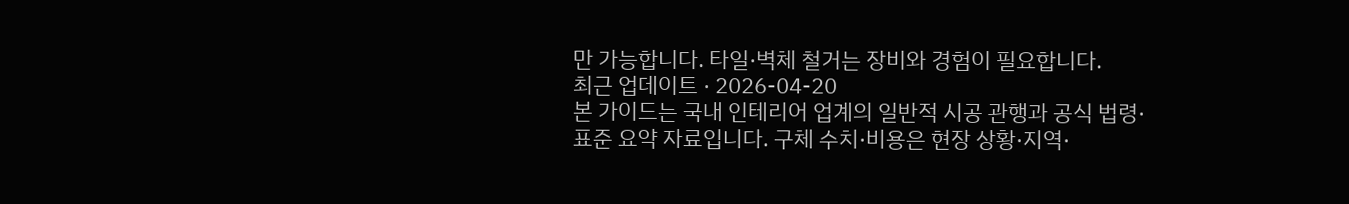만 가능합니다. 타일·벽체 철거는 장비와 경험이 필요합니다.
최근 업데이트 · 2026-04-20
본 가이드는 국내 인테리어 업계의 일반적 시공 관행과 공식 법령·표준 요약 자료입니다. 구체 수치·비용은 현장 상황·지역·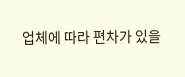업체에 따라 편차가 있을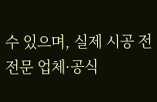수 있으며, 실제 시공 전 전문 업체·공식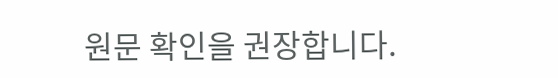원문 확인을 권장합니다.